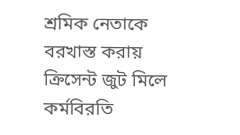শ্রমিক নেতাকে বরখাস্ত করায় ক্রিসেন্ট জুট মিলে কর্মবিরতি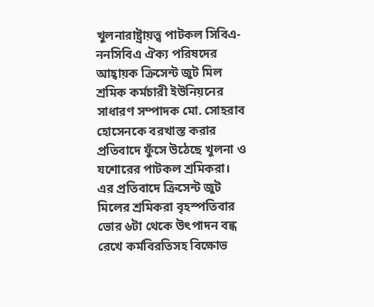খুলনারাষ্ট্রায়ত্ত্ব পাটকল সিবিএ-ননসিবিএ ঐক্য পরিষদের আহ্বায়ক ক্রিসেন্ট জুট মিল শ্রমিক কর্মচারী ইউনিয়নের সাধারণ সম্পাদক মো. সোহরাব হোসেনকে বরখাস্ত করার প্রতিবাদে ফুঁসে উঠেছে খুলনা ও যশোরের পাটকল শ্রমিকরা।
এর প্রতিবাদে ক্রিসেন্ট জুট মিলের শ্রমিকরা বৃহস্পতিবার ভোর ৬টা থেকে উৎপাদন বন্ধ রেখে কর্মবিরতিসহ বিক্ষোভ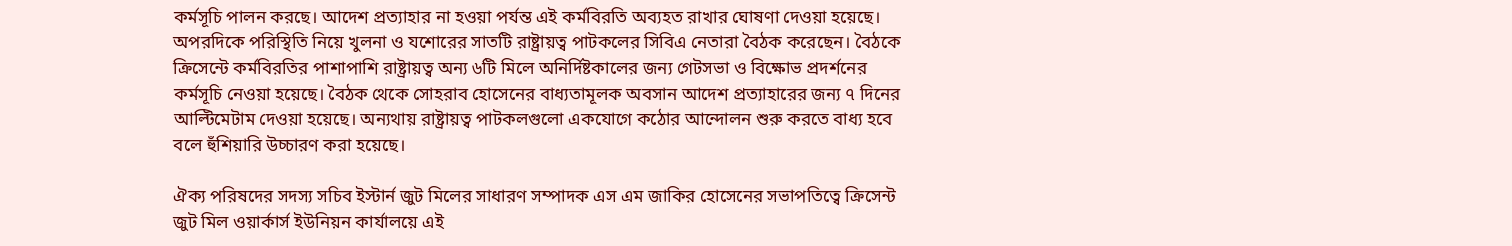কর্মসূচি পালন করছে। আদেশ প্রত্যাহার না হওয়া পর্যন্ত এই কর্মবিরতি অব্যহত রাখার ঘোষণা দেওয়া হয়েছে। অপরদিকে পরিস্থিতি নিয়ে খুলনা ও যশোরের সাতটি রাষ্ট্রায়ত্ব পাটকলের সিবিএ নেতারা বৈঠক করেছেন। বৈঠকে ক্রিসেন্টে কর্মবিরতির পাশাপাশি রাষ্ট্রায়ত্ব অন্য ৬টি মিলে অনির্দিষ্টকালের জন্য গেটসভা ও বিক্ষোভ প্রদর্শনের কর্মসূচি নেওয়া হয়েছে। বৈঠক থেকে সোহরাব হোসেনের বাধ্যতামূলক অবসান আদেশ প্রত্যাহারের জন্য ৭ দিনের আল্টিমেটাম দেওয়া হয়েছে। অন্যথায় রাষ্ট্রায়ত্ব পাটকলগুলো একযোগে কঠোর আন্দোলন শুরু করতে বাধ্য হবে বলে হুঁশিয়ারি উচ্চারণ করা হয়েছে।

ঐক্য পরিষদের সদস্য সচিব ইস্টার্ন জুট মিলের সাধারণ সম্পাদক এস এম জাকির হোসেনের সভাপতিত্বে ক্রিসেন্ট জুট মিল ওয়ার্কার্স ইউনিয়ন কার্যালয়ে এই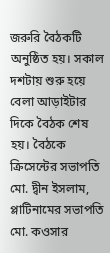জরুরি বৈঠকটি অনুষ্ঠিত হয়। সকাল দশটায় শুরু হয়ে বেলা আড়াইটার দিকে বৈঠক শেষ হয়। বৈঠকে ক্রিসেন্টের সভাপতি মো. দ্বীন ইসলাম, প্লাটিনামের সভাপতি মো. কওসার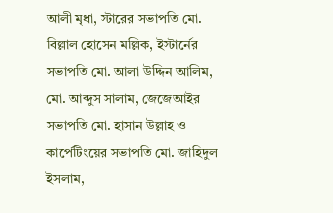আলী মৃধা, স্টারের সভাপতি মো. বিল্লাল হোসেন মল্লিক, ইস্টার্নের সভাপতি মো. আলা উদ্দিন আলিম, মো. আব্দুস সালাম, জেজেআইর সভাপতি মো. হাসান উল্লাহ ও কার্পেটিংয়ের সভাপতি মো. জাহিদুল ইসলাম,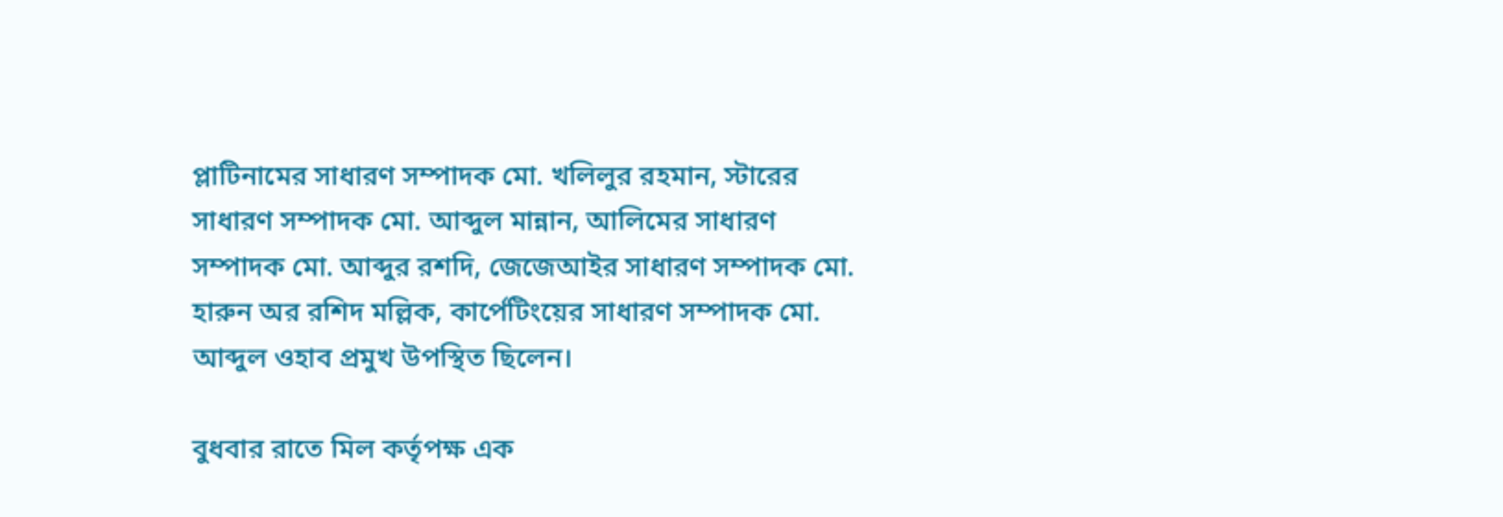প্লাটিনামের সাধারণ সম্পাদক মো. খলিলুর রহমান, স্টারের সাধারণ সম্পাদক মো. আব্দুল মান্নান, আলিমের সাধারণ সম্পাদক মো. আব্দুর রশদি, জেজেআইর সাধারণ সম্পাদক মো. হারুন অর রশিদ মল্লিক, কার্পেটিংয়ের সাধারণ সম্পাদক মো. আব্দুল ওহাব প্রমুখ উপস্থিত ছিলেন।

বুধবার রাতে মিল কর্তৃপক্ষ এক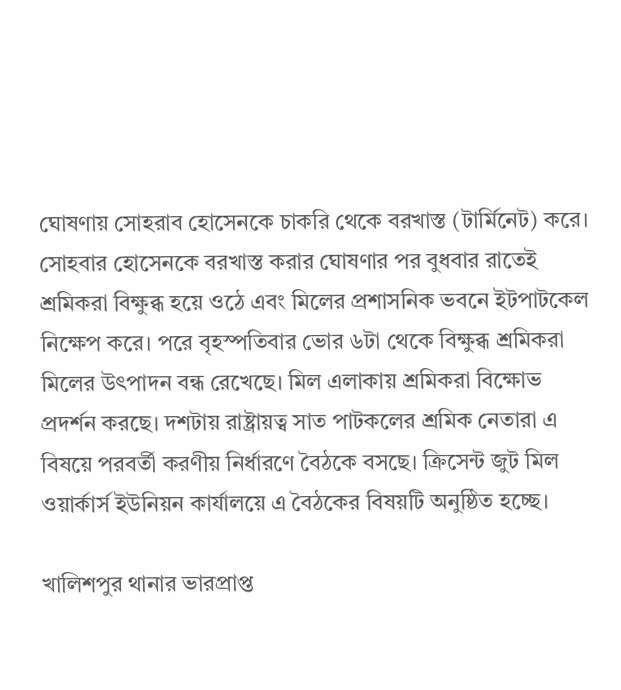ঘোষণায় সোহরাব হোসেনকে চাকরি থেকে বরখাস্ত (টার্মিনেট) করে। সোহবার হোসেনকে বরখাস্ত করার ঘোষণার পর বুধবার রাতেই শ্রমিকরা বিক্ষুব্ধ হয়ে ওঠে এবং মিলের প্রশাসনিক ভবনে ইটপাটকেল নিক্ষেপ করে। পরে বৃহস্পতিবার ভোর ৬টা থেকে বিক্ষুব্ধ শ্রমিকরা মিলের উৎপাদন বন্ধ রেখেছে। মিল এলাকায় শ্রমিকরা বিক্ষোভ প্রদর্শন করছে। দশটায় রাষ্ট্রায়ত্ব সাত পাটকলের শ্রমিক নেতারা এ বিষয়ে পরবর্তী করণীয় নির্ধারণে বৈঠকে বসছে। ক্রিসেন্ট জুট মিল ওয়ার্কার্স ইউনিয়ন কার্যালয়ে এ বৈঠকের বিষয়টি অনুষ্ঠিত হচ্ছে।

খালিশপুর থানার ভারপ্রাপ্ত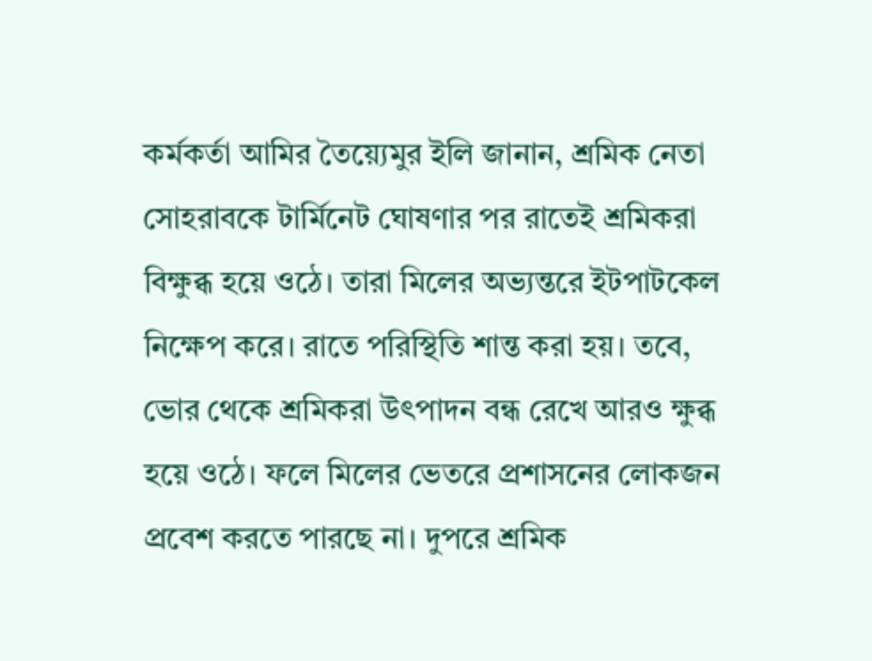কর্মকর্তা আমির তৈয়্যেমুর ইলি জানান, শ্রমিক নেতা সোহরাবকে টার্মিনেট ঘোষণার পর রাতেই শ্রমিকরা বিক্ষুব্ধ হয়ে ওঠে। তারা মিলের অভ্যন্তরে ইটপাটকেল নিক্ষেপ করে। রাতে পরিস্থিতি শান্ত করা হয়। তবে, ভোর থেকে শ্রমিকরা উৎপাদন বন্ধ রেখে আরও ক্ষুব্ধ হয়ে ওঠে। ফলে মিলের ভেতরে প্রশাসনের লোকজন প্রবেশ করতে পারছে না। দুপরে শ্রমিক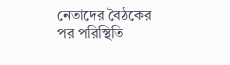নেতাদের বৈঠকের পর পরিস্থিতি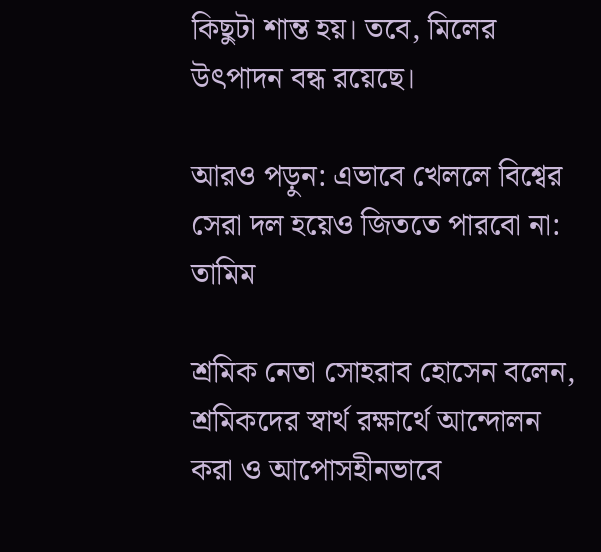কিছুটা শান্ত হয়। তবে, মিলের উৎপাদন বন্ধ রয়েছে।

আরও পড়ুন: এভাবে খেললে বিশ্বের সেরা দল হয়েও জিততে পারবো না: তামিম

শ্রমিক নেতা সোহরাব হোসেন বলেন, শ্রমিকদের স্বার্থ রক্ষার্থে আন্দোলন করা ও আপোসহীনভাবে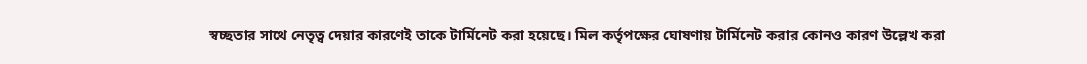স্বচ্ছতার সাথে নেতৃত্ব দেয়ার কারণেই তাকে টার্মিনেট করা হয়েছে। মিল কর্তৃপক্ষের ঘোষণায় টার্মিনেট করার কোনও কারণ উল্লেখ করা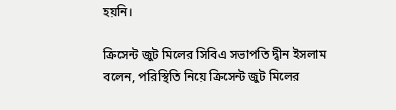হয়নি।

ক্রিসেন্ট জুট মিলের সিবিএ সভাপতি দ্বীন ইসলাম বলেন, পরিস্থিতি নিয়ে ক্রিসেন্ট জুট মিলের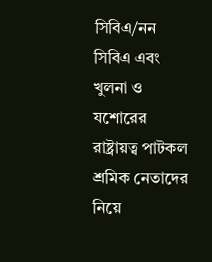সিবিএ/নন সিবিএ এবং খুলনা ও যশোরের রাষ্ট্রায়ত্ব পাটকল শ্রমিক নেতাদের নিয়ে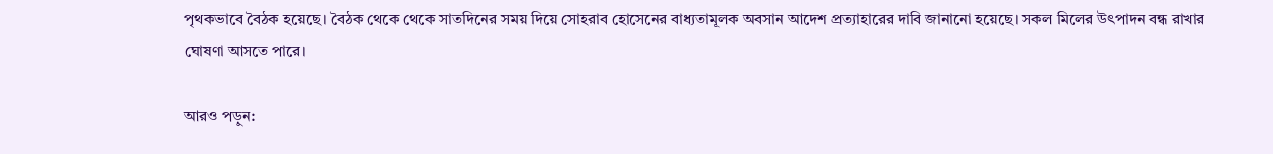পৃথকভাবে বৈঠক হয়েছে। বৈঠক থেকে থেকে সাতদিনের সময় দিয়ে সোহরাব হোসেনের বাধ্যতামূলক অবসান আদেশ প্রত্যাহারের দাবি জানানো হয়েছে। সকল মিলের উৎপাদন বন্ধ রাখার ঘোষণা আসতে পারে।

আরও পড়ুন: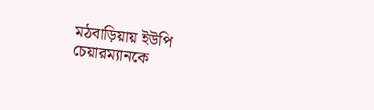মঠবাড়িয়ায় ইউপি চেয়ারম্যানকে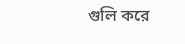গুলি করে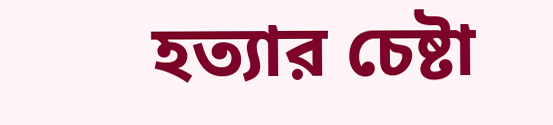হত্যার চেষ্টা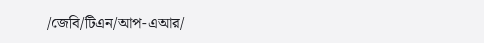/জেবি/টিএন/আপ-এআর/